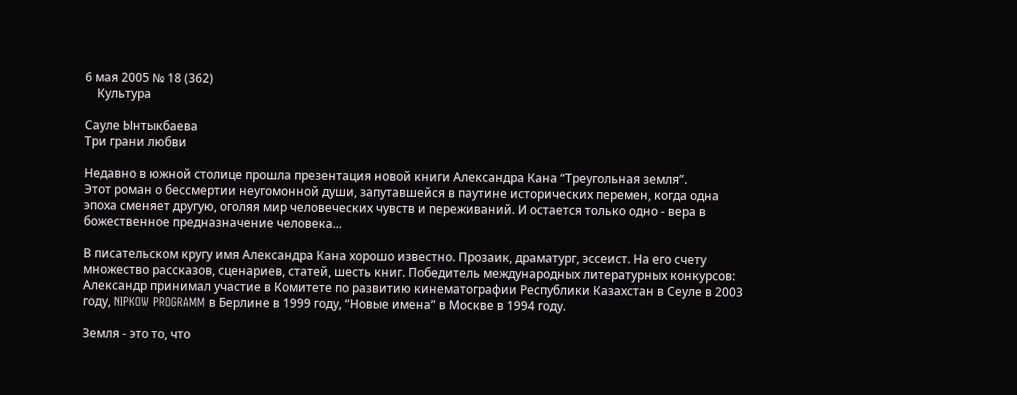6 мая 2005 № 18 (362)
    Культура

Сауле Ынтыкбаева
Три грани любви

Недавно в южной столице прошла презентация новой книги Александра Кана “Треугольная земля”.
Этот роман о бессмертии неугомонной души, запутавшейся в паутине исторических перемен, когда одна эпоха сменяет другую, оголяя мир человеческих чувств и переживаний. И остается только одно - вера в божественное предназначение человека...

В писательском кругу имя Александра Кана хорошо известно. Прозаик, драматург, эссеист. На его счету множество рассказов, сценариев, статей, шесть книг. Победитель международных литературных конкурсов: Александр принимал участие в Комитете по развитию кинематографии Республики Казахстан в Сеуле в 2003 году, NIPKOW PROGRAMM в Берлине в 1999 году, “Новые имена” в Москве в 1994 году.

Земля - это то, что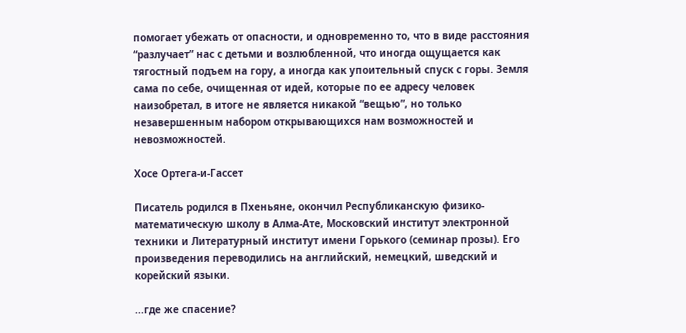помогает убежать от опасности, и одновременно то, что в виде расстояния “разлучает” нас с детьми и возлюбленной, что иногда ощущается как тягостный подъем на гору, а иногда как упоительный спуск с горы. Земля сама по себе, очищенная от идей, которые по ее адресу человек наизобретал, в итоге не является никакой “вещью”, но только незавершенным набором открывающихся нам возможностей и невозможностей.

Хосе Ортега-и-Гассет

Писатель родился в Пхеньяне, окончил Республиканскую физико-математическую школу в Алма-Ате, Московский институт электронной техники и Литературный институт имени Горького (семинар прозы). Его произведения переводились на английский, немецкий, шведский и корейский языки.

...где же спасение?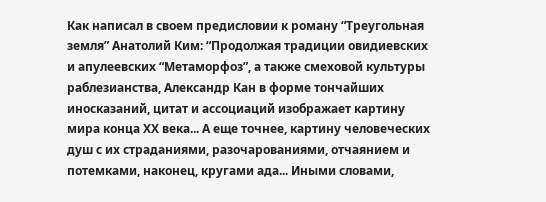Как написал в своем предисловии к роману “Треугольная земля” Анатолий Ким: “Продолжая традиции овидиевских и апулеевских “Метаморфоз”, а также смеховой культуры раблезианства, Александр Кан в форме тончайших иносказаний, цитат и ассоциаций изображает картину мира конца ХХ века... А еще точнее, картину человеческих душ с их страданиями, разочарованиями, отчаянием и потемками, наконец, кругами ада... Иными словами,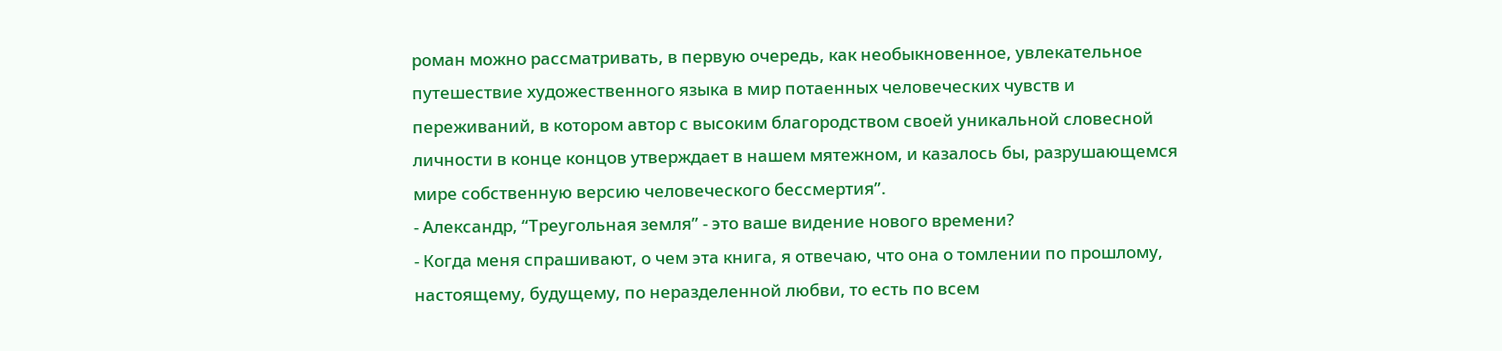роман можно рассматривать, в первую очередь, как необыкновенное, увлекательное путешествие художественного языка в мир потаенных человеческих чувств и переживаний, в котором автор с высоким благородством своей уникальной словесной личности в конце концов утверждает в нашем мятежном, и казалось бы, разрушающемся мире собственную версию человеческого бессмертия”.
- Александр, “Треугольная земля” - это ваше видение нового времени?
- Когда меня спрашивают, о чем эта книга, я отвечаю, что она о томлении по прошлому, настоящему, будущему, по неразделенной любви, то есть по всем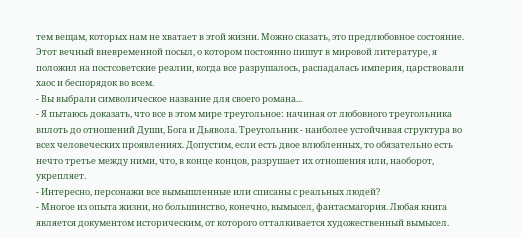тем вещам, которых нам не хватает в этой жизни. Можно сказать, это предлюбовное состояние. Этот вечный вневременной посыл, о котором постоянно пишут в мировой литературе, я положил на постсоветские реалии, когда все разрушалось, распадалась империя, царствовали хаос и беспорядок во всем.
- Вы выбрали символическое название для своего романа...
- Я пытаюсь доказать, что все в этом мире треугольное: начиная от любовного треугольника вплоть до отношений Души, Бога и Дьявола. Треугольник - наиболее устойчивая структура во всех человеческих проявлениях. Допустим, если есть двое влюбленных, то обязательно есть нечто третье между ними, что, в конце концов, разрушает их отношения или, наоборот, укрепляет.
- Интересно, персонажи все вымышленные или списаны с реальных людей?
- Многое из опыта жизни, но большинство, конечно, вымысел, фантасмагория. Любая книга является документом историческим, от которого отталкивается художественный вымысел.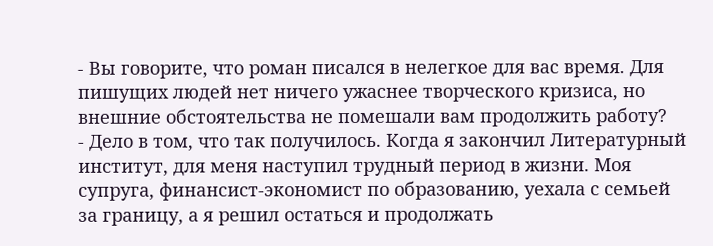- Вы говорите, что роман писался в нелегкое для вас время. Для пишущих людей нет ничего ужаснее творческого кризиса, но внешние обстоятельства не помешали вам продолжить работу?
- Дело в том, что так получилось. Когда я закончил Литературный институт, для меня наступил трудный период в жизни. Моя супруга, финансист-экономист по образованию, уехала с семьей за границу, а я решил остаться и продолжать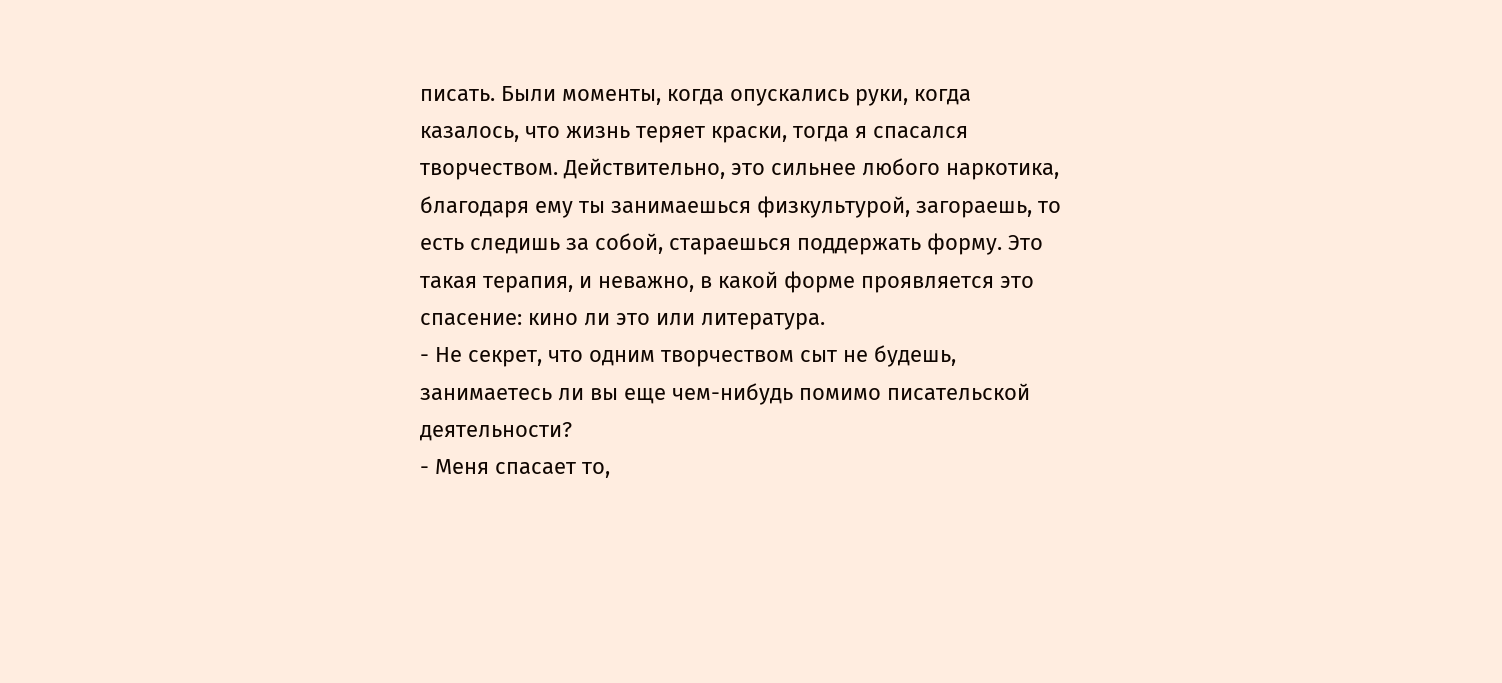писать. Были моменты, когда опускались руки, когда казалось, что жизнь теряет краски, тогда я спасался творчеством. Действительно, это сильнее любого наркотика, благодаря ему ты занимаешься физкультурой, загораешь, то есть следишь за собой, стараешься поддержать форму. Это такая терапия, и неважно, в какой форме проявляется это спасение: кино ли это или литература.
- Не секрет, что одним творчеством сыт не будешь, занимаетесь ли вы еще чем-нибудь помимо писательской деятельности?
- Меня спасает то,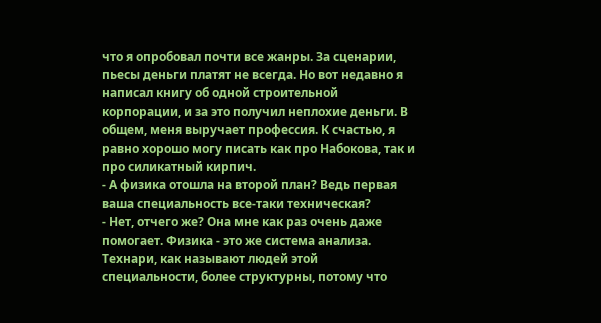что я опробовал почти все жанры. За сценарии, пьесы деньги платят не всегда. Но вот недавно я написал книгу об одной строительной корпорации, и за это получил неплохие деньги. В общем, меня выручает профессия. К счастью, я равно хорошо могу писать как про Набокова, так и про силикатный кирпич.
- А физика отошла на второй план? Ведь первая ваша специальность все-таки техническая?
- Нет, отчего же? Она мне как раз очень даже помогает. Физика - это же система анализа. Технари, как называют людей этой специальности, более структурны, потому что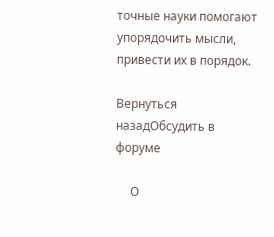точные науки помогают упорядочить мысли, привести их в порядок.

Вернуться назадОбсудить в форуме

     О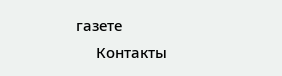газете
     Контакты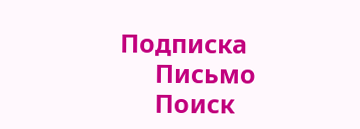Подписка
     Письмо
     Поиск